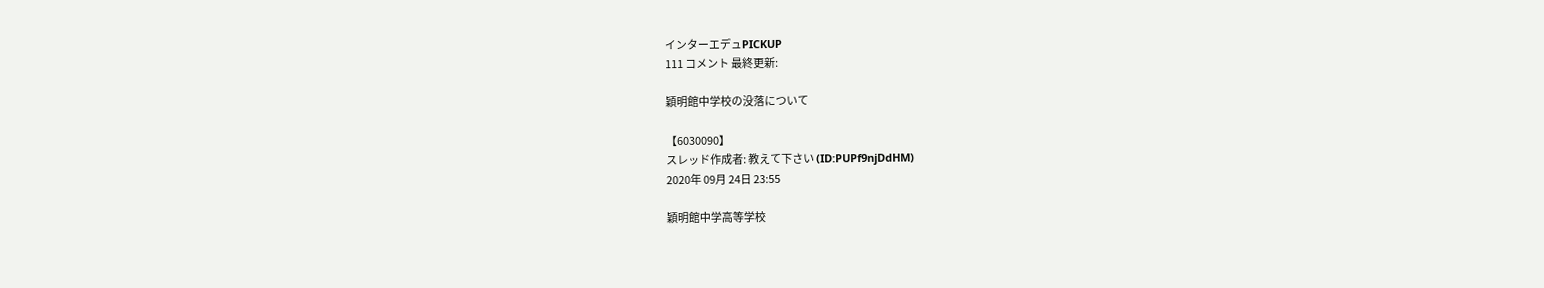インターエデュPICKUP
111 コメント 最終更新:

穎明館中学校の没落について

【6030090】
スレッド作成者: 教えて下さい (ID:PUPf9njDdHM)
2020年 09月 24日 23:55

穎明館中学高等学校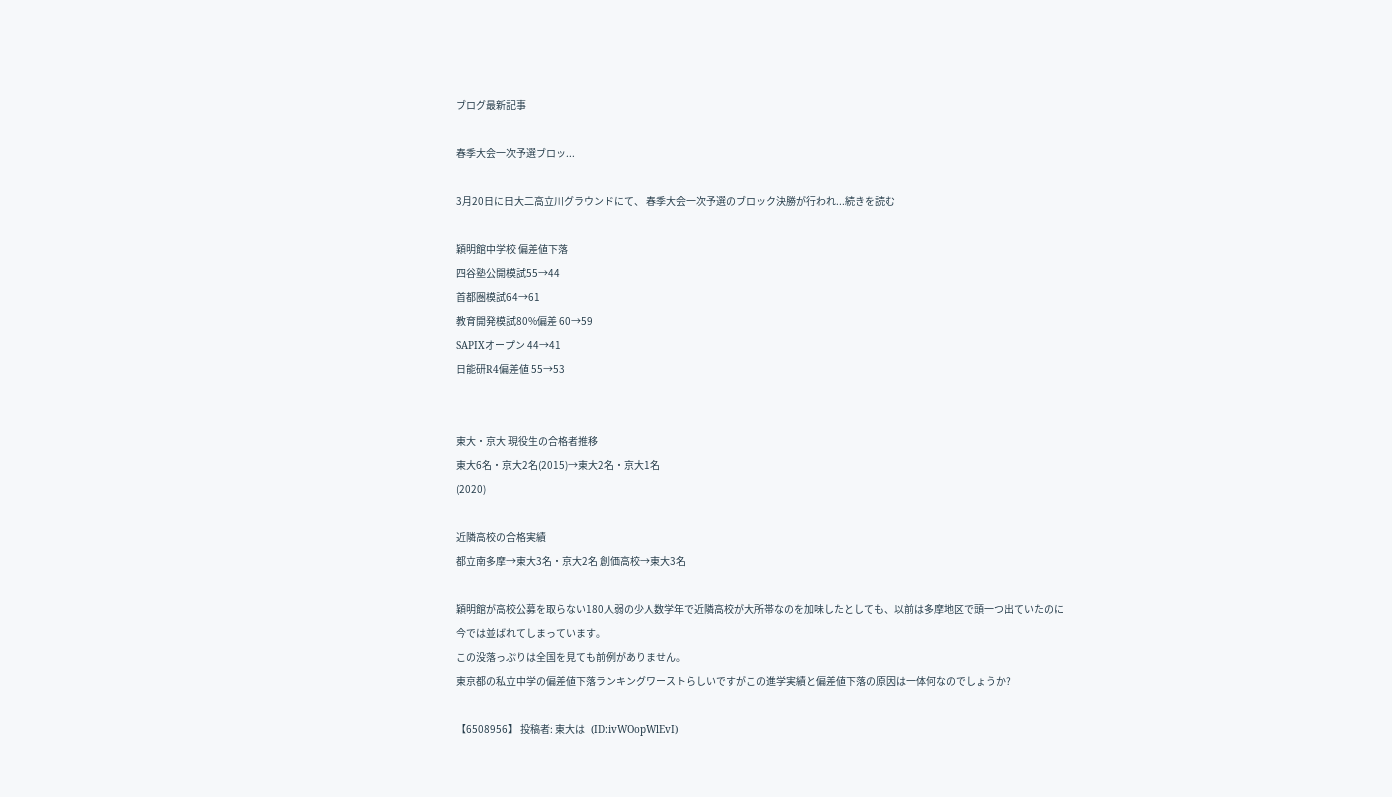ブログ最新記事

春季大会一次予選ブロッ...

3月20日に日大二高立川グラウンドにて、 春季大会一次予選のブロック決勝が行われ...続きを読む

穎明館中学校 偏差値下落
四谷塾公開模試55→44
首都圏模試64→61
教育開発模試80%偏差 60→59
SAPIXオープン 44→41
日能研R4偏差値 55→53


東大・京大 現役生の合格者推移
東大6名・京大2名(2015)→東大2名・京大1名
(2020)

近隣高校の合格実績
都立南多摩→東大3名・京大2名 創価高校→東大3名

穎明館が高校公募を取らない180人弱の少人数学年で近隣高校が大所帯なのを加味したとしても、以前は多摩地区で頭一つ出ていたのに
今では並ばれてしまっています。
この没落っぷりは全国を見ても前例がありません。
東京都の私立中学の偏差値下落ランキングワーストらしいですがこの進学実績と偏差値下落の原因は一体何なのでしょうか?

【6508956】 投稿者: 東大は   (ID:ivWOopWlEvI)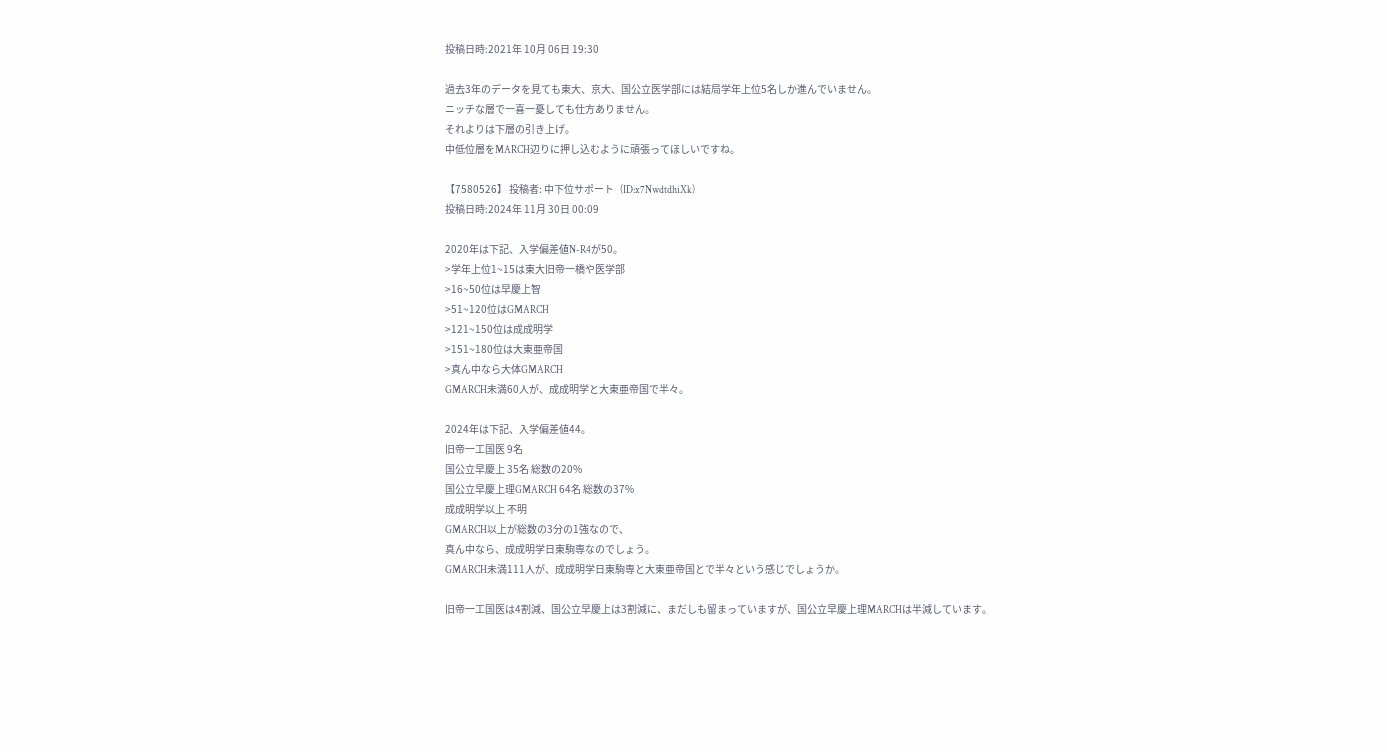投稿日時:2021年 10月 06日 19:30

過去3年のデータを見ても東大、京大、国公立医学部には結局学年上位5名しか進んでいません。
ニッチな層で一喜一憂しても仕方ありません。
それよりは下層の引き上げ。
中低位層をMARCH辺りに押し込むように頑張ってほしいですね。

【7580526】 投稿者: 中下位サポート   (ID:x7NwdtdhiXk)
投稿日時:2024年 11月 30日 00:09

2020年は下記、入学偏差値N-R4が50。
>学年上位1~15は東大旧帝一橋や医学部
>16~50位は早慶上智
>51~120位はGMARCH
>121~150位は成成明学
>151~180位は大東亜帝国
>真ん中なら大体GMARCH
GMARCH未満60人が、成成明学と大東亜帝国で半々。

2024年は下記、入学偏差値44。
旧帝一工国医 9名
国公立早慶上 35名 総数の20%
国公立早慶上理GMARCH 64名 総数の37%
成成明学以上 不明
GMARCH以上が総数の3分の1強なので、
真ん中なら、成成明学日東駒専なのでしょう。
GMARCH未満111人が、成成明学日東駒専と大東亜帝国とで半々という感じでしょうか。

旧帝一工国医は4割減、国公立早慶上は3割減に、まだしも留まっていますが、国公立早慶上理MARCHは半減しています。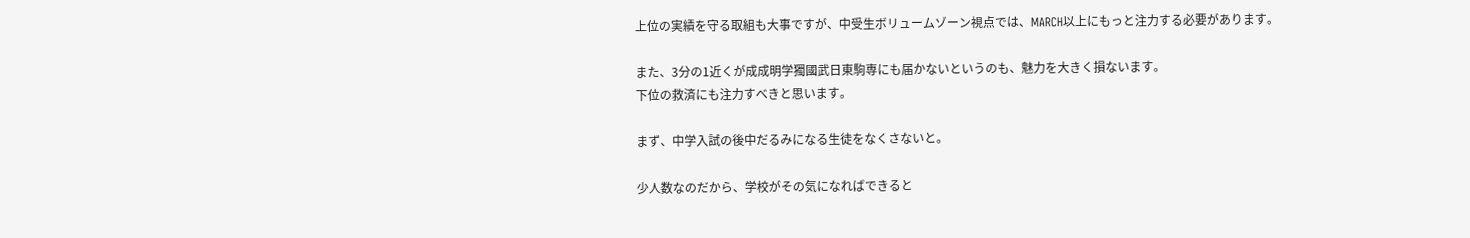上位の実績を守る取組も大事ですが、中受生ボリュームゾーン視点では、MARCH以上にもっと注力する必要があります。

また、3分の1近くが成成明学獨國武日東駒専にも届かないというのも、魅力を大きく損ないます。
下位の救済にも注力すべきと思います。

まず、中学入試の後中だるみになる生徒をなくさないと。

少人数なのだから、学校がその気になればできると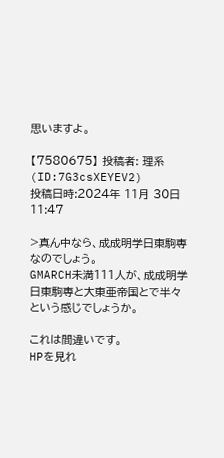思いますよ。

【7580675】 投稿者: 理系   (ID:7G3csXEYEV2)
投稿日時:2024年 11月 30日 11:47

>真ん中なら、成成明学日東駒専なのでしょう。
GMARCH未満111人が、成成明学日東駒専と大東亜帝国とで半々という感じでしょうか。

これは間違いです。
HPを見れ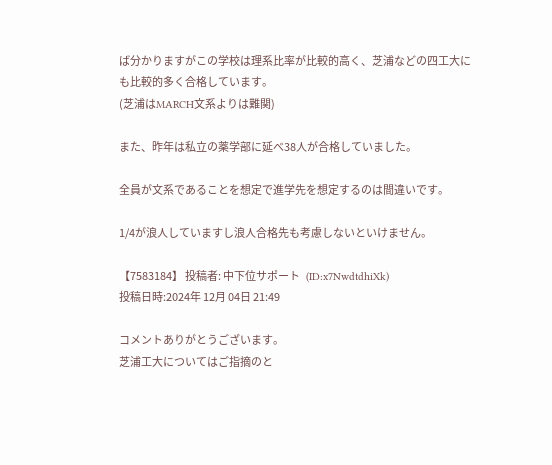ば分かりますがこの学校は理系比率が比較的高く、芝浦などの四工大にも比較的多く合格しています。
(芝浦はMARCH文系よりは難関)

また、昨年は私立の薬学部に延べ38人が合格していました。

全員が文系であることを想定で進学先を想定するのは間違いです。

1/4が浪人していますし浪人合格先も考慮しないといけません。

【7583184】 投稿者: 中下位サポート   (ID:x7NwdtdhiXk)
投稿日時:2024年 12月 04日 21:49

コメントありがとうございます。
芝浦工大についてはご指摘のと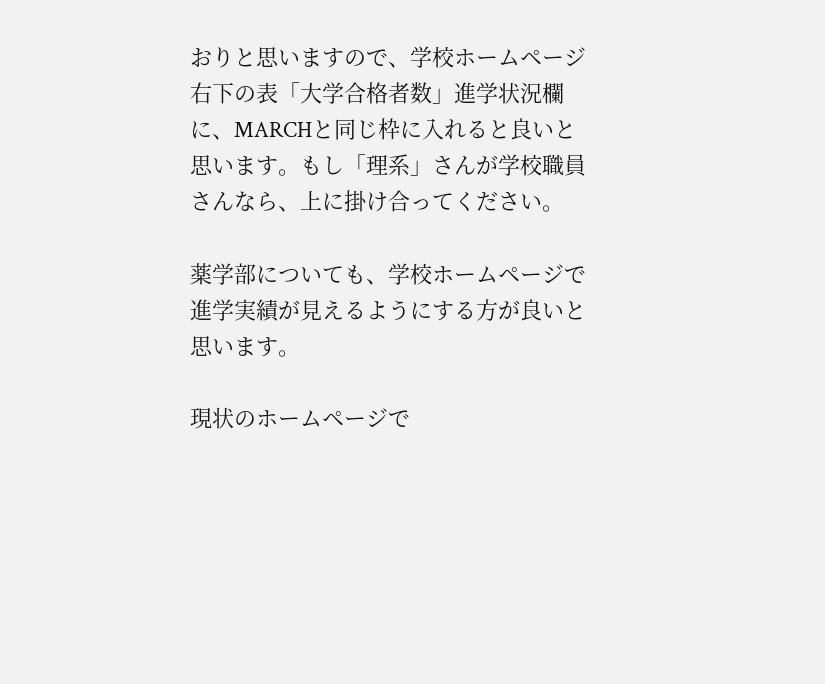おりと思いますので、学校ホームページ右下の表「大学合格者数」進学状況欄に、MARCHと同じ枠に入れると良いと思います。もし「理系」さんが学校職員さんなら、上に掛け合ってください。

薬学部についても、学校ホームページで進学実績が見えるようにする方が良いと思います。

現状のホームページで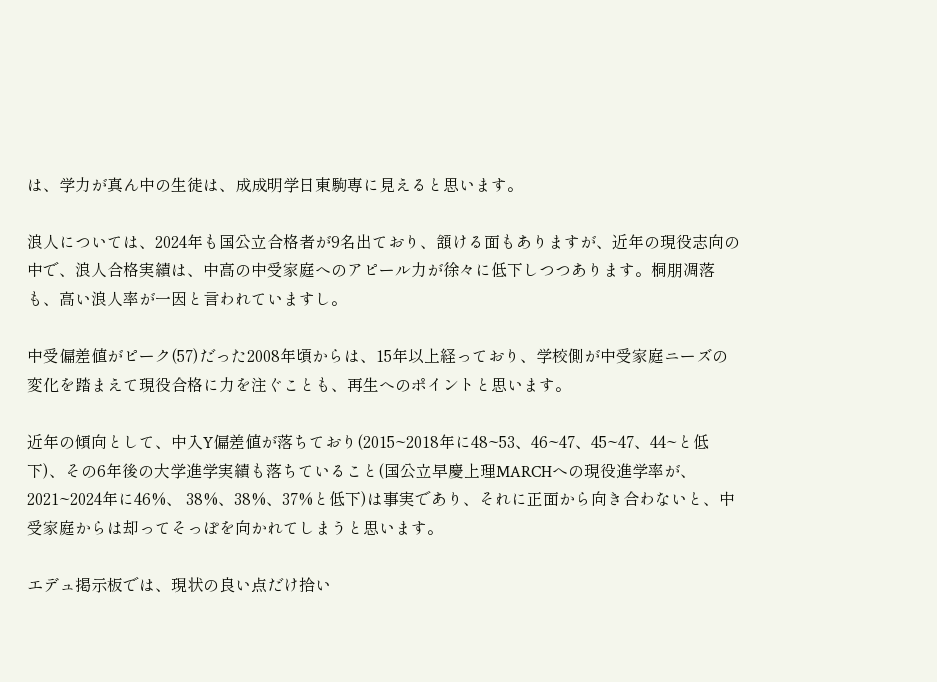は、学力が真ん中の生徒は、成成明学日東駒専に見えると思います。

浪人については、2024年も国公立合格者が9名出ており、頷ける面もありますが、近年の現役志向の中で、浪人合格実績は、中高の中受家庭へのアピール力が徐々に低下しつつあります。桐朋凋落も、高い浪人率が一因と言われていますし。

中受偏差値がピーク(57)だった2008年頃からは、15年以上経っており、学校側が中受家庭ニーズの変化を踏まえて現役合格に力を注ぐことも、再生へのポイントと思います。

近年の傾向として、中入Y偏差値が落ちており(2015~2018年に48~53、46~47、45~47、44~と低下)、その6年後の大学進学実績も落ちていること(国公立早慶上理MARCHへの現役進学率が、2021~2024年に46%、 38%、38%、37%と低下)は事実であり、それに正面から向き合わないと、中受家庭からは却ってそっぽを向かれてしまうと思います。

エデュ掲示板では、現状の良い点だけ拾い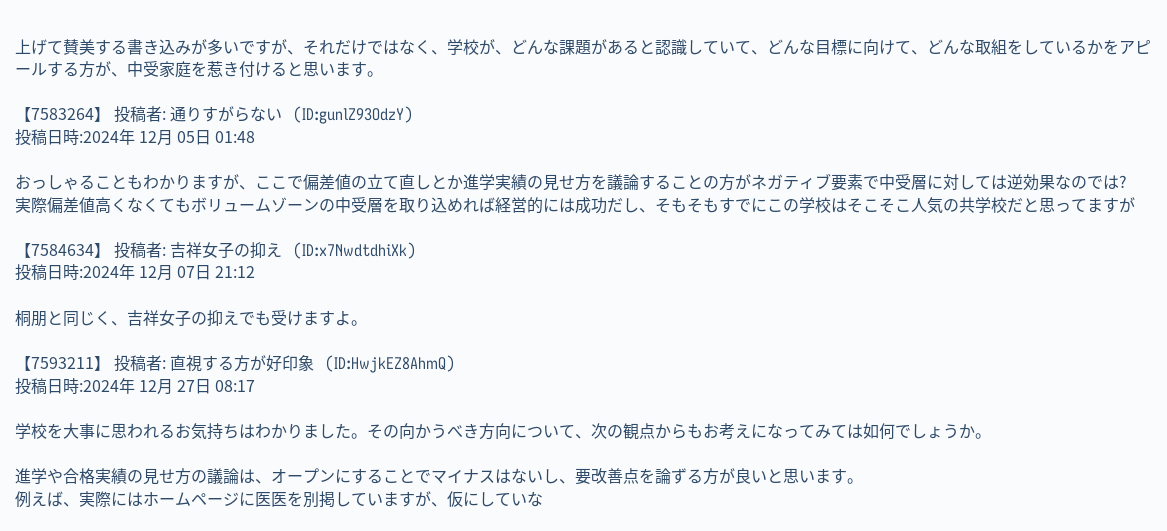上げて賛美する書き込みが多いですが、それだけではなく、学校が、どんな課題があると認識していて、どんな目標に向けて、どんな取組をしているかをアピールする方が、中受家庭を惹き付けると思います。

【7583264】 投稿者: 通りすがらない   (ID:gunlZ93OdzY)
投稿日時:2024年 12月 05日 01:48

おっしゃることもわかりますが、ここで偏差値の立て直しとか進学実績の見せ方を議論することの方がネガティブ要素で中受層に対しては逆効果なのでは?
実際偏差値高くなくてもボリュームゾーンの中受層を取り込めれば経営的には成功だし、そもそもすでにこの学校はそこそこ人気の共学校だと思ってますが

【7584634】 投稿者: 吉祥女子の抑え   (ID:x7NwdtdhiXk)
投稿日時:2024年 12月 07日 21:12

桐朋と同じく、吉祥女子の抑えでも受けますよ。

【7593211】 投稿者: 直視する方が好印象   (ID:HwjkEZ8AhmQ)
投稿日時:2024年 12月 27日 08:17

学校を大事に思われるお気持ちはわかりました。その向かうべき方向について、次の観点からもお考えになってみては如何でしょうか。

進学や合格実績の見せ方の議論は、オープンにすることでマイナスはないし、要改善点を論ずる方が良いと思います。
例えば、実際にはホームページに医医を別掲していますが、仮にしていな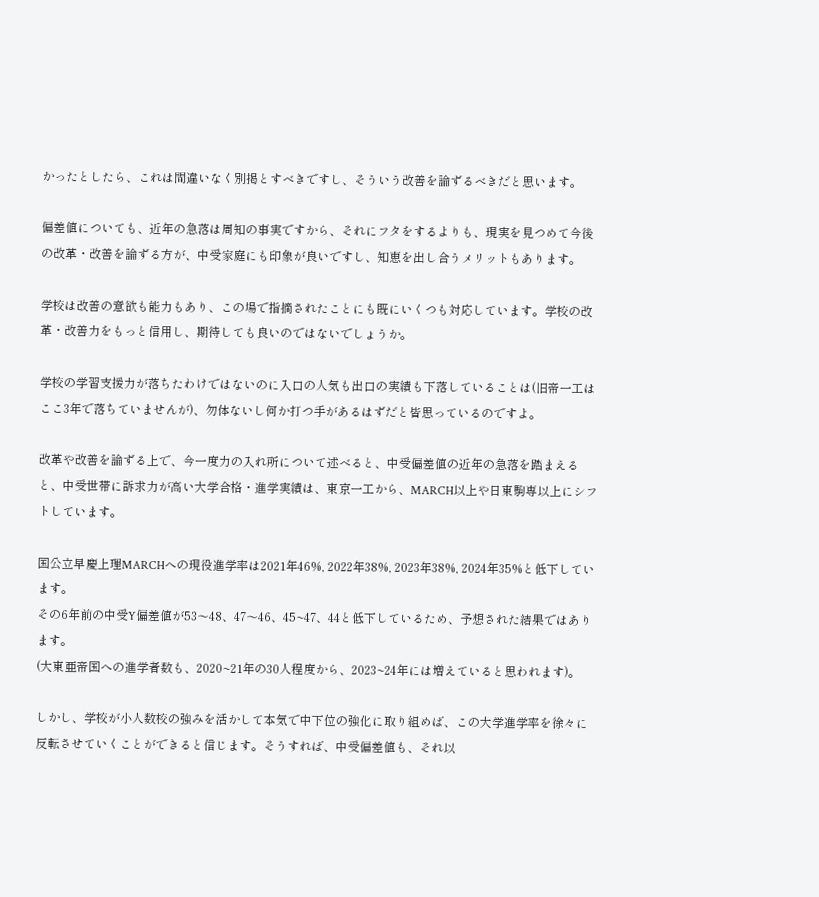かったとしたら、これは間違いなく別掲とすべきですし、そういう改善を論ずるべきだと思います。

偏差値についても、近年の急落は周知の事実ですから、それにフタをするよりも、現実を見つめて今後の改革・改善を論ずる方が、中受家庭にも印象が良いですし、知恵を出し合うメリットもあります。

学校は改善の意欲も能力もあり、この場で指摘されたことにも既にいくつも対応しています。学校の改革・改善力をもっと信用し、期待しても良いのではないでしょうか。

学校の学習支援力が落ちたわけではないのに入口の人気も出口の実績も下落していることは(旧帝一工はここ3年で落ちていませんが)、勿体ないし何か打つ手があるはずだと皆思っているのですよ。

改革や改善を論ずる上で、今一度力の入れ所について述べると、中受偏差値の近年の急落を踏まえると、中受世帯に訴求力が高い大学合格・進学実績は、東京一工から、MARCH以上や日東駒専以上にシフトしています。

国公立早慶上理MARCHへの現役進学率は2021年46%, 2022年38%, 2023年38%, 2024年35%と低下しています。
その6年前の中受Y偏差値が53〜48、47〜46、45~47、44と低下しているため、予想された結果ではあります。
(大東亜帝国への進学者数も、2020~21年の30人程度から、2023~24年には増えていると思われます)。

しかし、学校が小人数校の強みを活かして本気で中下位の強化に取り組めば、この大学進学率を徐々に反転させていくことができると信じます。そうすれば、中受偏差値も、それ以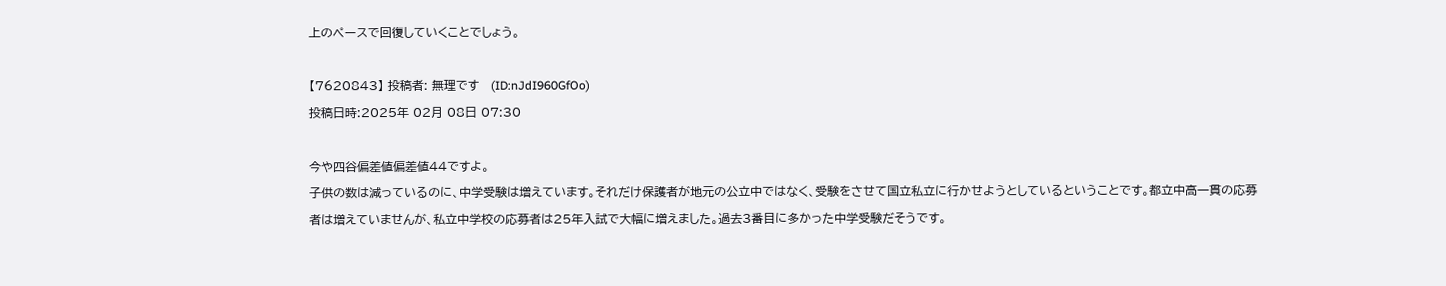上のペースで回復していくことでしょう。

【7620843】 投稿者: 無理です   (ID:nJdI960GfOo)
投稿日時:2025年 02月 08日 07:30

今や四谷偏差値偏差値44ですよ。
子供の数は減っているのに、中学受験は増えています。それだけ保護者が地元の公立中ではなく、受験をさせて国立私立に行かせようとしているということです。都立中高一貫の応募者は増えていませんが、私立中学校の応募者は25年入試で大幅に増えました。過去3番目に多かった中学受験だそうです。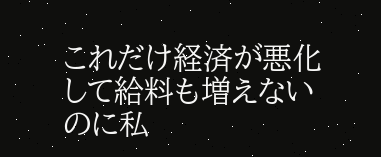これだけ経済が悪化して給料も増えないのに私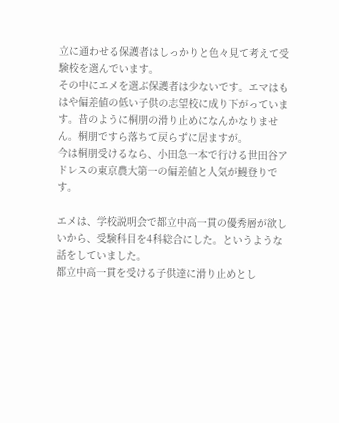立に通わせる保護者はしっかりと色々見て考えて受験校を選んでいます。
その中にエメを選ぶ保護者は少ないです。エマはもはや偏差値の低い子供の志望校に成り下がっています。昔のように桐朋の滑り止めになんかなりません。桐朋ですら落ちて戻らずに居ますが。
今は桐朋受けるなら、小田急一本で行ける世田谷アドレスの東京農大第一の偏差値と人気が鰻登りです。

エメは、学校説明会で都立中高一貫の優秀層が欲しいから、受験科目を4科総合にした。というような話をしていました。
都立中高一貫を受ける子供達に滑り止めとし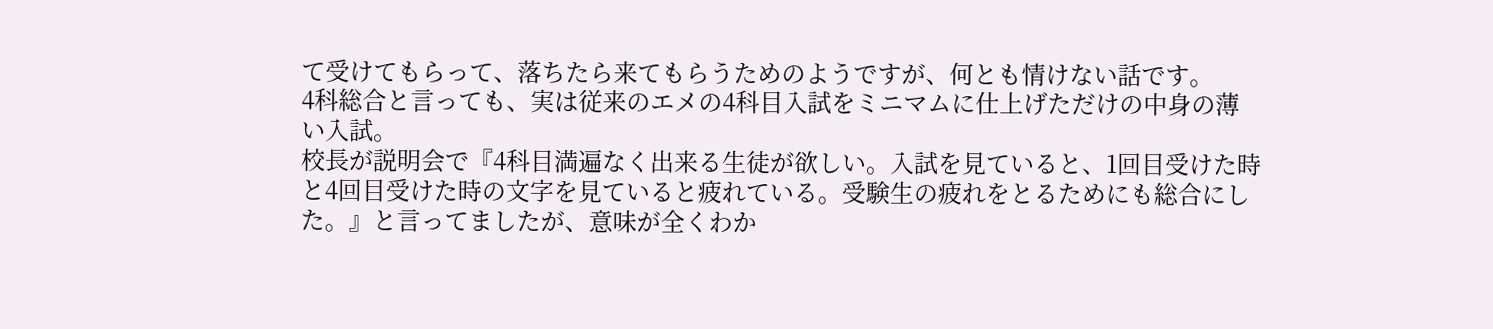て受けてもらって、落ちたら来てもらうためのようですが、何とも情けない話です。
4科総合と言っても、実は従来のエメの4科目入試をミニマムに仕上げただけの中身の薄い入試。
校長が説明会で『4科目満遍なく出来る生徒が欲しい。入試を見ていると、1回目受けた時と4回目受けた時の文字を見ていると疲れている。受験生の疲れをとるためにも総合にした。』と言ってましたが、意味が全くわか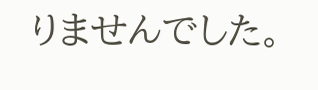りませんでした。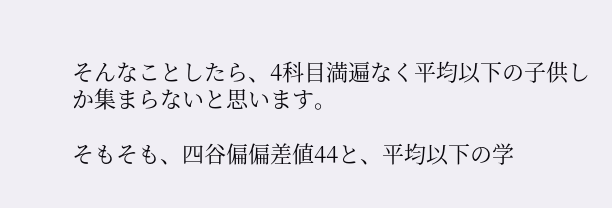そんなことしたら、4科目満遍なく平均以下の子供しか集まらないと思います。

そもそも、四谷偏偏差値44と、平均以下の学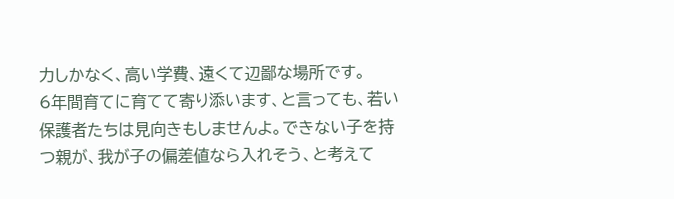力しかなく、高い学費、遠くて辺鄙な場所です。
6年間育てに育てて寄り添います、と言っても、若い保護者たちは見向きもしませんよ。できない子を持つ親が、我が子の偏差値なら入れそう、と考えて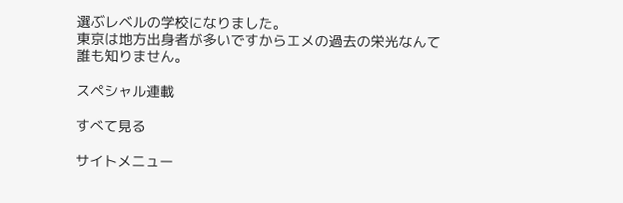選ぶレベルの学校になりました。
東京は地方出身者が多いですからエメの過去の栄光なんて誰も知りません。

スペシャル連載

すべて見る

サイトメニュー